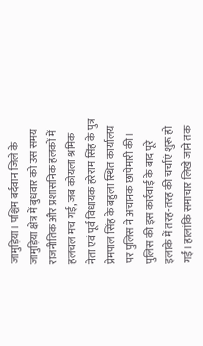जामुड़िया। पश्चिम बर्दवान जिले के जामुड़िया क्षेत्र में बुधवार को उस समय राजनीतिक और प्रशासनिक हलकों में हलचल मच गई, जब कोयला श्रमिक नेता एवं पूर्व विधायक हरेराम सिंह के पुत्र प्रेमपाल सिंह के बहुला स्थित कार्यालय पर पुलिस ने अचानक छापेमारी की। पुलिस की इस कार्रवाई के बाद पूरे इलाके में तरह-तरह की चर्चाएं शुरू हो गईं। हालांकि समाचार लिखे जाने तक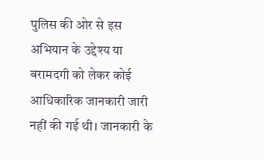पुलिस की ओर से इस अभियान के उद्देश्य या बरामदगी को लेकर कोई आधिकारिक जानकारी जारी नहीं की गई थी। जानकारी के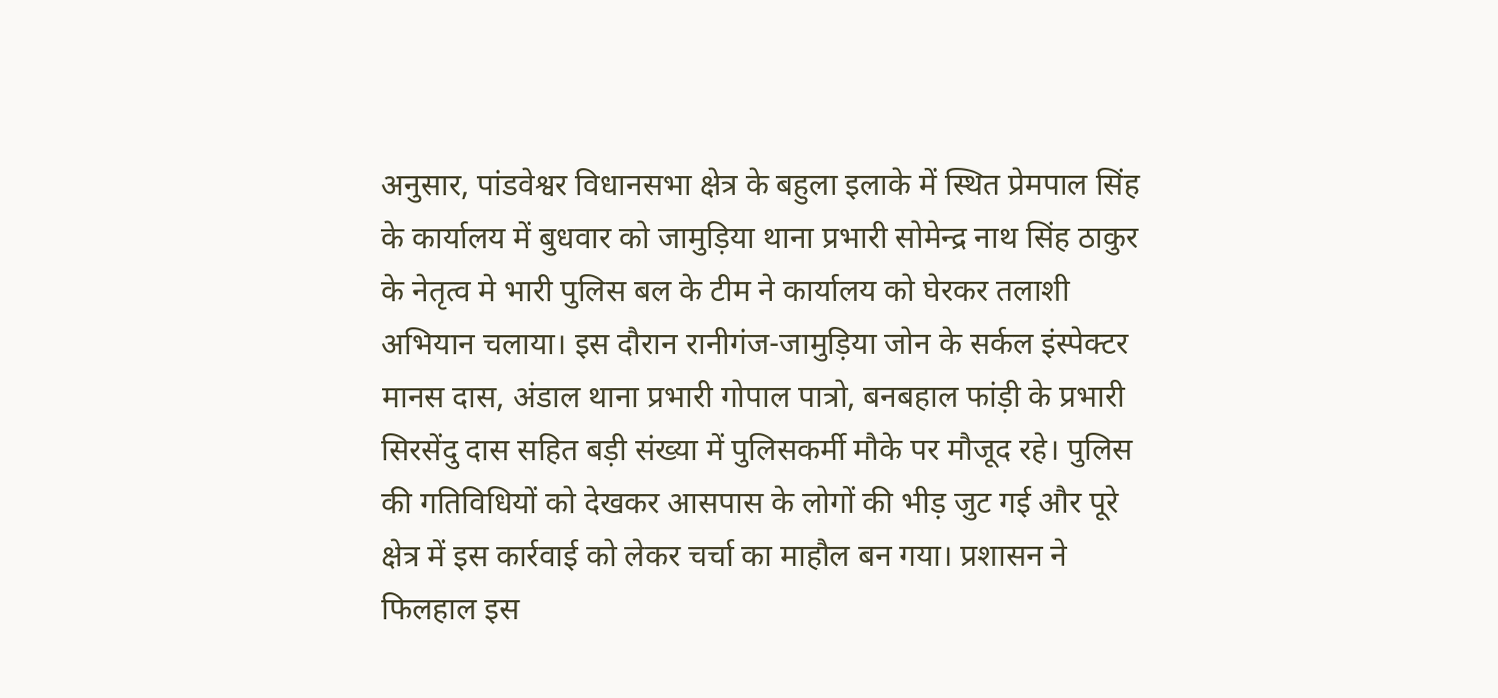अनुसार, पांडवेश्वर विधानसभा क्षेत्र के बहुला इलाके में स्थित प्रेमपाल सिंह के कार्यालय में बुधवार को जामुड़िया थाना प्रभारी सोमेन्द्र नाथ सिंह ठाकुर के नेतृत्व मे भारी पुलिस बल के टीम ने कार्यालय को घेरकर तलाशी अभियान चलाया। इस दौरान रानीगंज-जामुड़िया जोन के सर्कल इंस्पेक्टर मानस दास, अंडाल थाना प्रभारी गोपाल पात्रो, बनबहाल फांड़ी के प्रभारी सिरसेंदु दास सहित बड़ी संख्या में पुलिसकर्मी मौके पर मौजूद रहे। पुलिस की गतिविधियों को देखकर आसपास के लोगों की भीड़ जुट गई और पूरे क्षेत्र में इस कार्रवाई को लेकर चर्चा का माहौल बन गया। प्रशासन ने फिलहाल इस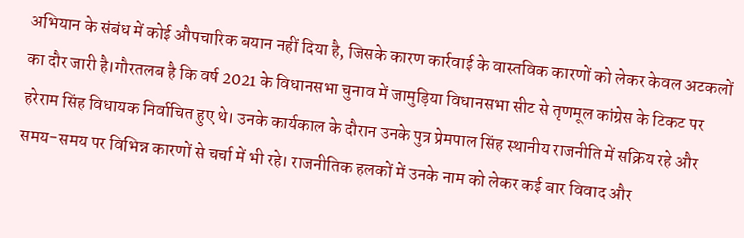अभियान के संबंध में कोई औपचारिक बयान नहीं दिया है, जिसके कारण कार्रवाई के वास्तविक कारणों को लेकर केवल अटकलों का दौर जारी है।गौरतलब है कि वर्ष 2021 के विधानसभा चुनाव में जामुड़िया विधानसभा सीट से तृणमूल कांग्रेस के टिकट पर हरेराम सिंह विधायक निर्वाचित हुए थे। उनके कार्यकाल के दौरान उनके पुत्र प्रेमपाल सिंह स्थानीय राजनीति में सक्रिय रहे और समय-समय पर विभिन्न कारणों से चर्चा में भी रहे। राजनीतिक हलकों में उनके नाम को लेकर कई बार विवाद और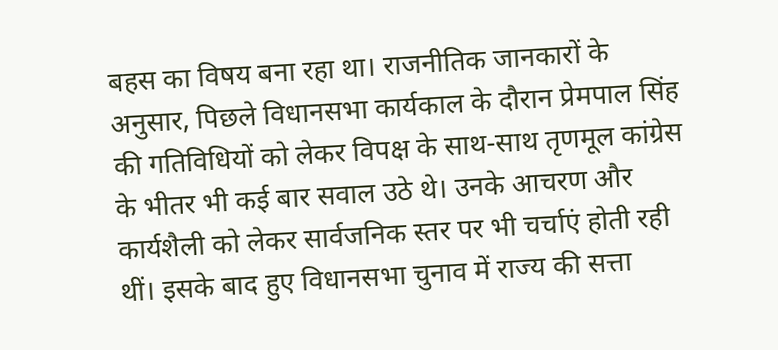बहस का विषय बना रहा था। राजनीतिक जानकारों के अनुसार, पिछले विधानसभा कार्यकाल के दौरान प्रेमपाल सिंह की गतिविधियों को लेकर विपक्ष के साथ-साथ तृणमूल कांग्रेस के भीतर भी कई बार सवाल उठे थे। उनके आचरण और कार्यशैली को लेकर सार्वजनिक स्तर पर भी चर्चाएं होती रही थीं। इसके बाद हुए विधानसभा चुनाव में राज्य की सत्ता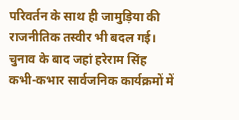परिवर्तन के साथ ही जामुड़िया की राजनीतिक तस्वीर भी बदल गई। चुनाव के बाद जहां हरेराम सिंह कभी-कभार सार्वजनिक कार्यक्रमों में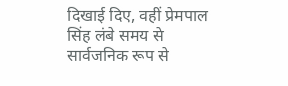दिखाई दिए, वहीं प्रेमपाल सिंह लंबे समय से सार्वजनिक रूप से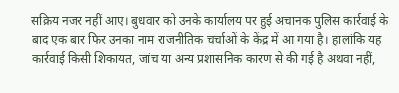सक्रिय नजर नहीं आए। बुधवार को उनके कार्यालय पर हुई अचानक पुलिस कार्रवाई के बाद एक बार फिर उनका नाम राजनीतिक चर्चाओं के केंद्र में आ गया है। हालांकि यह कार्रवाई किसी शिकायत, जांच या अन्य प्रशासनिक कारण से की गई है अथवा नहीं,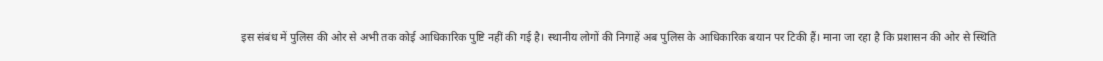इस संबंध में पुलिस की ओर से अभी तक कोई आधिकारिक पुष्टि नहीं की गई है। स्थानीय लोगों की निगाहें अब पुलिस के आधिकारिक बयान पर टिकी हैं। माना जा रहा है कि प्रशासन की ओर से स्थिति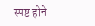स्पष्ट होने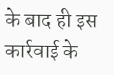के बाद ही इस कार्रवाई के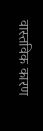वास्तविक कारण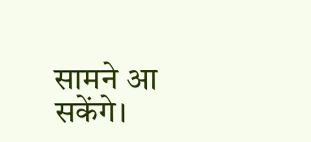सामने आ सकेंगे।